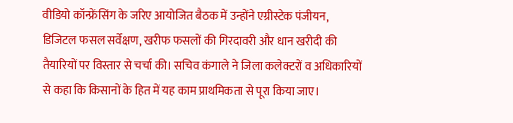वीडियो कॉन्फ्रेंसिंग के जरिए आयोजित बैठक में उन्होंने एग्रीस्टेक पंजीयन, डिजिटल फसल सर्वेक्षण, खरीफ फसलों की गिरदावरी और धान खरीदी की तैयारियों पर विस्तार से चर्चा की। सचिव कंगाले ने जिला कलेक्टरों व अधिकारियों से कहा कि किसानों के हित में यह काम प्राथमिकता से पूरा किया जाए।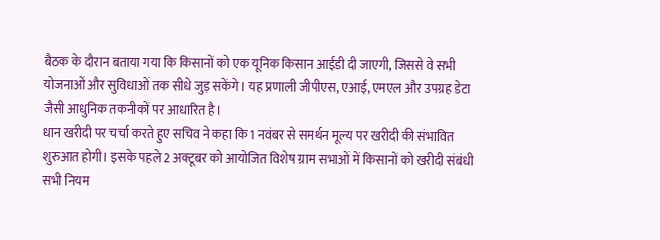बैठक के दौरान बताया गया कि किसानों को एक यूनिक किसान आईडी दी जाएगी, जिससे वे सभी योजनाओं और सुविधाओं तक सीधे जुड़ सकेंगे। यह प्रणाली जीपीएस, एआई, एमएल और उपग्रह डेटा जैसी आधुनिक तकनीकों पर आधारित है।
धान खरीदी पर चर्चा करते हुए सचिव ने कहा कि 1 नवंबर से समर्थन मूल्य पर खरीदी की संभावित शुरुआत होगी। इसके पहले 2 अक्टूबर को आयोजित विशेष ग्राम सभाओं में किसानों को खरीदी संबंधी सभी नियम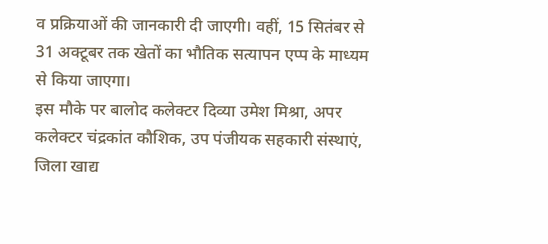व प्रक्रियाओं की जानकारी दी जाएगी। वहीं, 15 सितंबर से 31 अक्टूबर तक खेतों का भौतिक सत्यापन एप्प के माध्यम से किया जाएगा।
इस मौके पर बालोद कलेक्टर दिव्या उमेश मिश्रा, अपर कलेक्टर चंद्रकांत कौशिक, उप पंजीयक सहकारी संस्थाएं, जिला खाद्य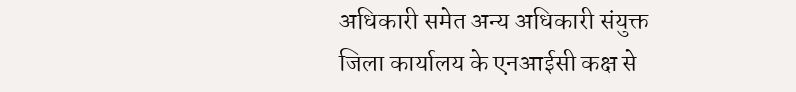अधिकारी समेत अन्य अधिकारी संयुक्त जिला कार्यालय के एनआईसी कक्ष से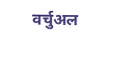वर्चुअल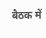बैठक में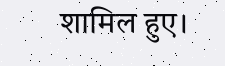शामिल हुए।